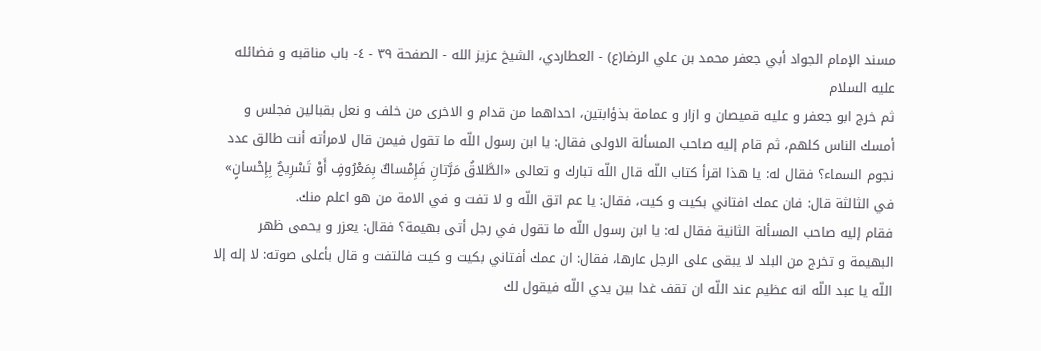مسند الإمام الجواد أبي جعفر محمد بن علي الرضا(ع) - العطاردي، الشيخ عزيز الله - الصفحة ٣٩ - ٤- باب مناقبه و فضائله عليه السلام
ثم خرج ابو جعفر و عليه قميصان و ازار و عمامة بذؤابتين، احداهما من قدام و الاخرى من خلف و نعل بقبالين فجلس و أمسك الناس كلهم، ثم قام إليه صاحب المسألة الاولى فقال: يا ابن رسول اللّه ما تقول فيمن قال لامرأته أنت طالق عدد نجوم السماء؟ فقال له: يا هذا اقرأ كتاب اللّه قال اللّه تبارك و تعالى «الطَّلاقُ مَرَّتانِ فَإِمْساكٌ بِمَعْرُوفٍ أَوْ تَسْرِيحٌ بِإِحْسانٍ» في الثالثة قال: فان عمك افتاني بكيت و كيت، فقال: يا عم اتق اللّه و لا تفت و في الامة من هو اعلم منك.
فقام إليه صاحب المسألة الثانية فقال له: يا ابن رسول اللّه ما تقول في رجل أتى بهيمة؟ فقال: يعزر و يحمى ظهر البهيمة و تخرج من البلد لا يبقى على الرجل عارها، فقال: ان عمك أفتاني بكيت و كيت فالتفت و قال بأعلى صوته: لا إله إلا اللّه يا عبد اللّه انه عظيم عند اللّه ان تقف غدا بين يدي اللّه فيقول لك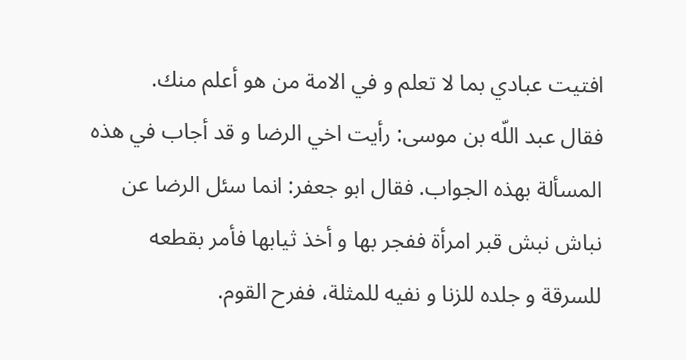افتيت عبادي بما لا تعلم و في الامة من هو أعلم منك.
فقال عبد اللّه بن موسى: رأيت اخي الرضا و قد أجاب في هذه المسألة بهذه الجواب. فقال ابو جعفر: انما سئل الرضا عن نباش نبش قبر امرأة ففجر بها و أخذ ثيابها فأمر بقطعه للسرقة و جلده للزنا و نفيه للمثلة، ففرح القوم.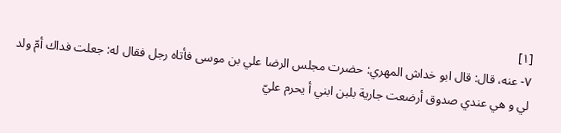[١]
٧- عنه، قال: قال ابو خداش المهري: حضرت مجلس الرضا علي بن موسى فأتاه رجل فقال له: جعلت فداك أمّ ولد لي و هي عندي صدوق أرضعت جارية بلبن ابني أ يحرم عليّ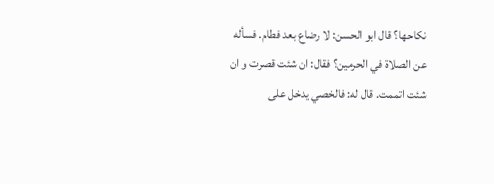نكاحها؟ قال ابو الحسن: لا رضاع بعد فطام. فسأله عن الصلاة في الحرمين؟ فقال: ان شئت قصرت و ان شئت اتممت. قال له: فالخصي يدخل على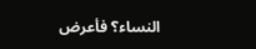النساء؟ فأعرض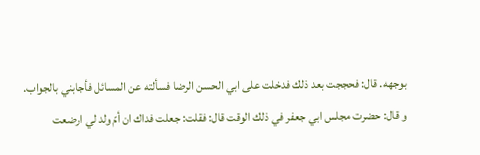بوجهه. قال: فحججت بعد ذلك فدخلت على ابي الحسن الرضا فسألته عن المسائل فأجابني بالجواب.
و قال: حضرت مجلس ابي جعفر في ذلك الوقت قال: فقلت: جعلت فداك ان أمّ ولد لي ارضعت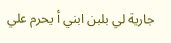جارية لي بلبن ابني أ يحرم علي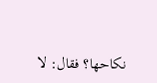نكاحها؟ فقال: لا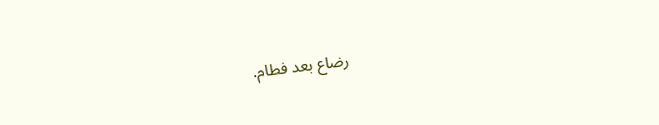رضاع بعد فطام.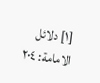[١] دلائل الامامة: ٢٠٤